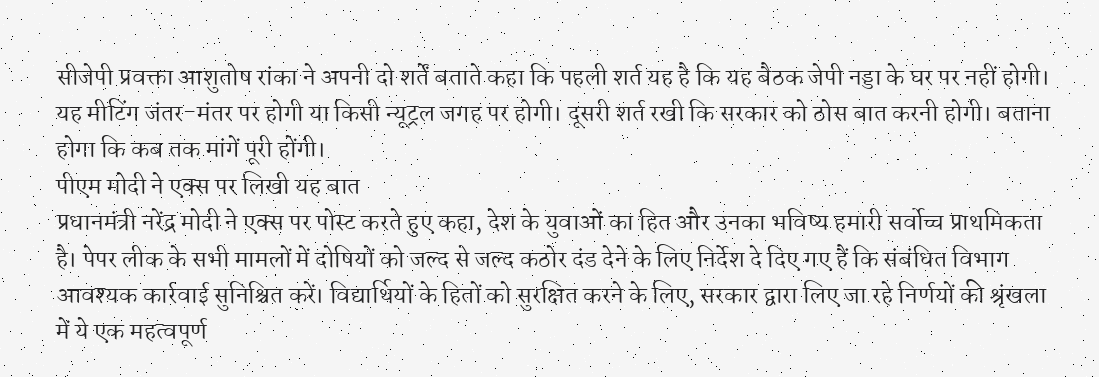सीजेपी प्रवक्ता आशुतोष रांका ने अपनी दो शर्तें बताते कहा कि पहली शर्त यह है कि यह बैठक जेपी नड्डा के घर पर नहीं होगी। यह मीटिंग जंतर-मंतर पर होगी या किसी न्यूट्रल जगह पर होगी। दूसरी शर्त रखी कि सरकार को ठोस बात करनी होगी। बताना होगा कि कब तक मांगें पूरी होंगी।
पीएम मोदी ने एक्स पर लिखी यह बात
प्रधानमंत्री नरेंद्र मोदी ने एक्स पर पोस्ट करते हुए कहा, देश के युवाओं का हित और उनका भविष्य हमारी सर्वोच्च प्राथमिकता है। पेपर लीक के सभी मामलों में दोषियों को जल्द से जल्द कठोर दंड देने के लिए निर्देश दे दिए गए हैं कि संबंधित विभाग आवश्यक कार्रवाई सुनिश्चित करें। विद्यार्थियों के हितों को सुरक्षित करने के लिए, सरकार द्वारा लिए जा रहे निर्णयों की श्रृंखला में ये एक महत्वपूर्ण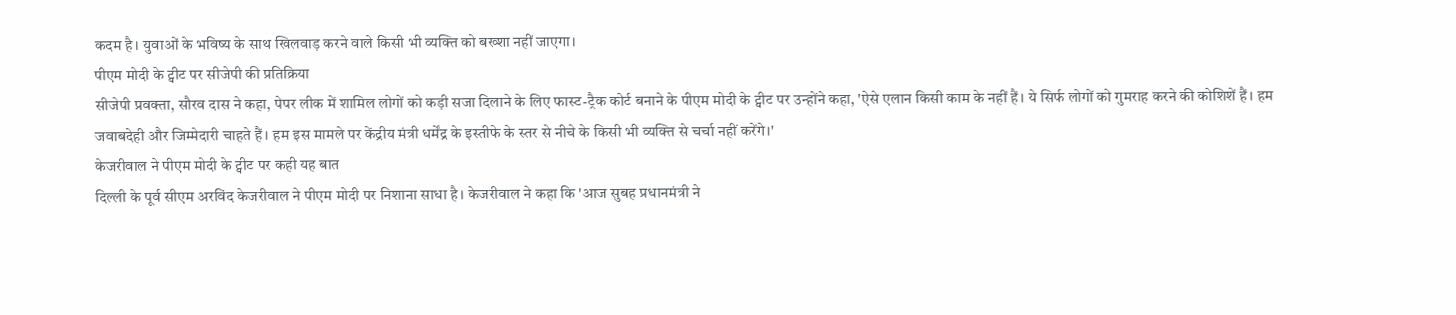कदम है। युवाओं के भविष्य के साथ खिलवाड़ करने वाले किसी भी व्यक्ति को बख्शा नहीं जाएगा।
पीएम मोदी के ट्वीट पर सीजेपी की प्रतिक्रिया
सीजेपी प्रवक्ता, सौरव दास ने कहा, पेपर लीक में शामिल लोगों को कड़ी सजा दिलाने के लिए फास्ट-ट्रैक कोर्ट बनाने के पीएम मोदी के ट्वीट पर उन्होंने कहा, 'ऐसे एलान किसी काम के नहीं हैं। ये सिर्फ लोगों को गुमराह करने की कोशिशें हैं। हम जवाबदेही और जिम्मेदारी चाहते हैं। हम इस मामले पर केंद्रीय मंत्री धर्मेंद्र के इस्तीफे के स्तर से नीचे के किसी भी व्यक्ति से चर्चा नहीं करेंगे।'
केजरीवाल ने पीएम मोदी के ट्वीट पर कही यह बात
दिल्ली के पूर्व सीएम अरविंद केजरीवाल ने पीएम मोदी पर निशाना साधा है। केजरीवाल ने कहा कि 'आज सुबह प्रधानमंत्री ने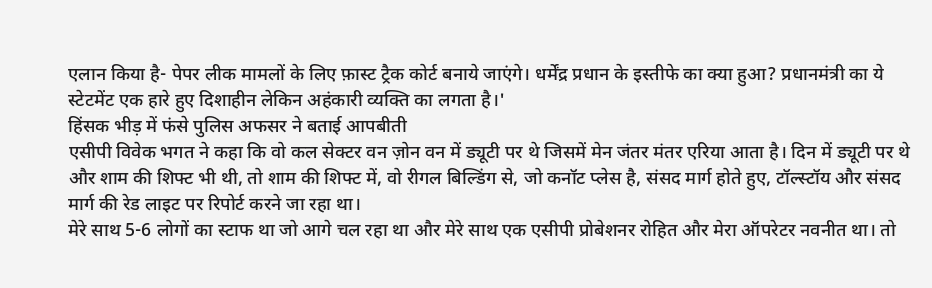एलान किया है- पेपर लीक मामलों के लिए फ़ास्ट ट्रैक कोर्ट बनाये जाएंगे। धर्मेंद्र प्रधान के इस्तीफे का क्या हुआ? प्रधानमंत्री का ये स्टेटमेंट एक हारे हुए दिशाहीन लेकिन अहंकारी व्यक्ति का लगता है।'
हिंसक भीड़ में फंसे पुलिस अफसर ने बताई आपबीती
एसीपी विवेक भगत ने कहा कि वो कल सेक्टर वन ज़ोन वन में ड्यूटी पर थे जिसमें मेन जंतर मंतर एरिया आता है। दिन में ड्यूटी पर थे और शाम की शिफ्ट भी थी, तो शाम की शिफ्ट में, वो रीगल बिल्डिंग से, जो कनॉट प्लेस है, संसद मार्ग होते हुए, टॉल्स्टॉय और संसद मार्ग की रेड लाइट पर रिपोर्ट करने जा रहा था।
मेरे साथ 5-6 लोगों का स्टाफ था जो आगे चल रहा था और मेरे साथ एक एसीपी प्रोबेशनर रोहित और मेरा ऑपरेटर नवनीत था। तो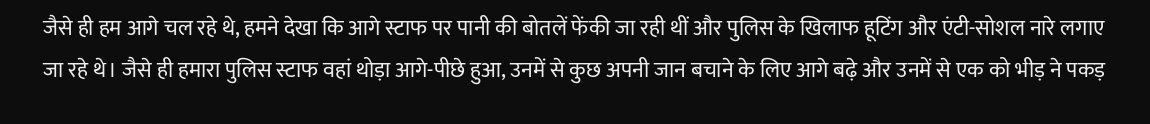जैसे ही हम आगे चल रहे थे, हमने देखा कि आगे स्टाफ पर पानी की बोतलें फेंकी जा रही थीं और पुलिस के खिलाफ हूटिंग और एंटी-सोशल नारे लगाए जा रहे थे। जैसे ही हमारा पुलिस स्टाफ वहां थोड़ा आगे-पीछे हुआ, उनमें से कुछ अपनी जान बचाने के लिए आगे बढ़े और उनमें से एक को भीड़ ने पकड़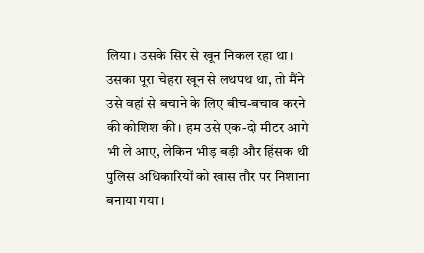लिया। उसके सिर से खून निकल रहा था। उसका पूरा चेहरा खून से लथपथ था, तो मैंने उसे वहां से बचाने के लिए बीच-बचाव करने की कोशिश की। हम उसे एक-दो मीटर आगे भी ले आए, लेकिन भीड़ बड़ी और हिंसक थी पुलिस अधिकारियों को खास तौर पर निशाना बनाया गया।